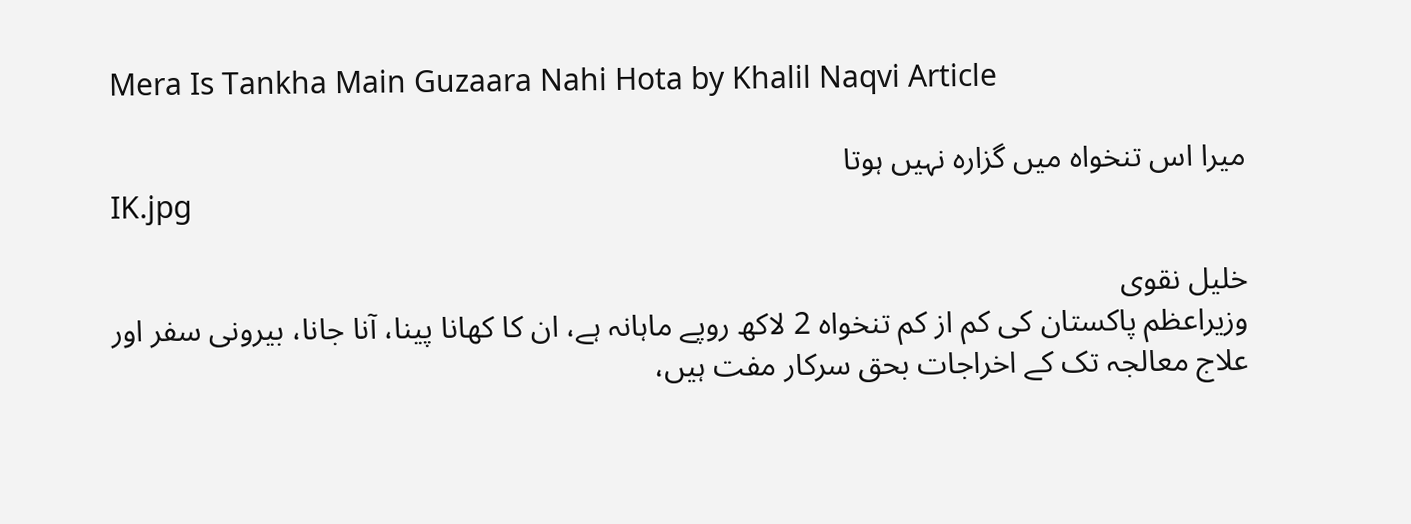Mera Is Tankha Main Guzaara Nahi Hota by Khalil Naqvi Article

میرا اس تنخواہ میں گزارہ نہیں ہوتا
IK.jpg

خلیل نقوی
وزیراعظم پاکستان کی کم از کم تنخواہ 2 لاکھ روپے ماہانہ ہے، ان کا کھانا پینا، آنا جانا، بیرونی سفر اور علاج معالجہ تک کے اخراجات بحق سرکار مفت ہیں،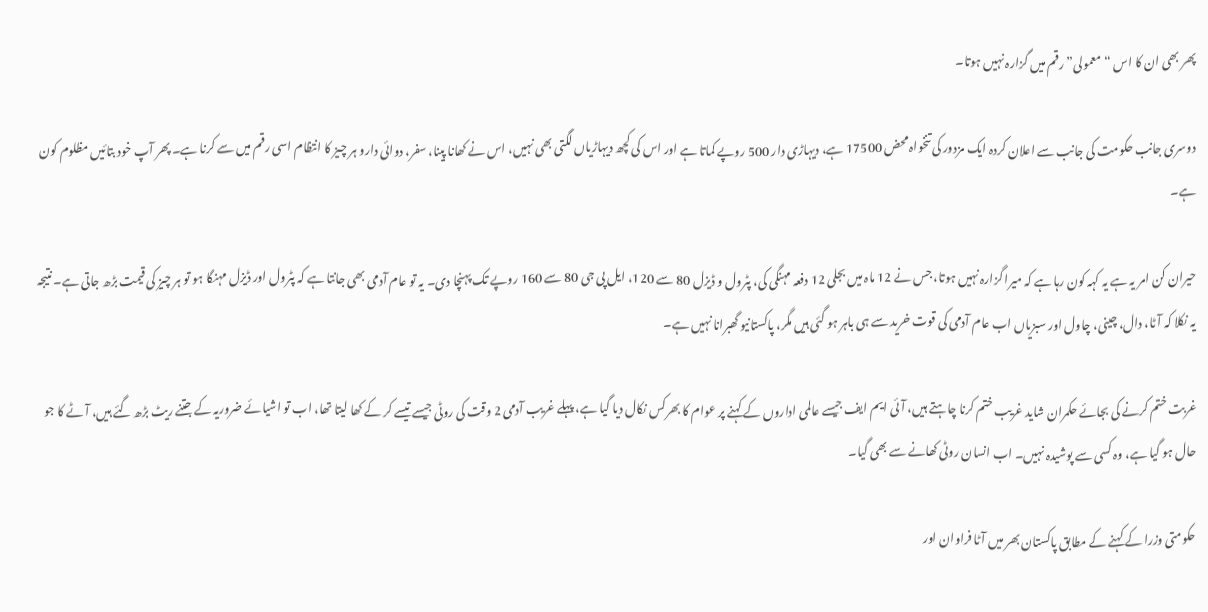پھر بھی ان کا اس “معمولی” رقم میں گزارہ نہیں ہوتا۔

دوسری جانب حکومت کی جانب سے اعلان کردہ ایک مزدور کی تنخواہ محض 17500 ہے، دیہاڑی دار 500 روپے کماتا ہے اور اس کی کچھ دیہاڑیاں لگتی بھی نہیں، اس نے کھانا پینا، سفر، دوائی دارو ہر چیز کا انتظام اسی رقم میں سے کرنا ہے۔ پھر آپ خود بتائیں مظلوم کون ہے۔

حیران کن امر یہ ہے یہ کہہ کون رہا ہے کہ میرا گزارہ نہیں ہوتا، جس نے 12 ماہ میں بجلی 12 دفعہ مہنگی کی، پٹرول و ڈیزل 80 سے 120، ایل پی جی 80 سے 160 روپے تک پہنچا دی۔ یہ تو عام آدمی بھی جانتا ہے کہ پٹرول اور ڈیزل مہنگا ہو تو ہر چیز کی قیمت بڑھ جاتی ہے۔ نتیجہ یہ نکلا کہ آٹا، دال، چینی، چاول اور سبزیاں اب عام آدمی کی قوت خرید سے ہی باہر ہو گئی ہیں مگر، پاکستانیو گھبرانا نہیں ہے۔

غربت ختم کرنے کی بجائے حکمران شاید غریب ختم کرنا چاہتے ہیں، آئی ایم ایف جیسے عالمی اداروں کے کہنے پر عوام کا بھرکس نکال دیا گیا ہے، پہلے غریب آدمی 2 وقت کی روٹی جیسے تیسے کر کے کھا لیتا تھا، اب تو اشیائے ضروریہ کے جتنے ریٹ بڑھ گئے ہیں، آٹے کا جو حال ہو گیا ہے، وہ کسی سے پوشیدہ نہیں۔ اب انسان روٹی کھانے سے بھی گیا۔

حکومتی وزرا کے کہنے کے مطابق پاکستان بھر میں آٹا فراوان اور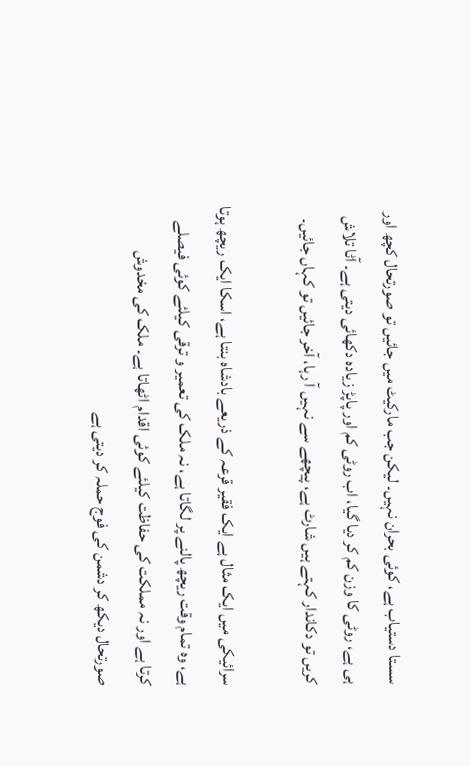سستا دستیاب ہے، کوئی بحران نہیں۔ لیکن جب مارکیٹ میں جائیں تو صورتحال کچھ اور ہی ہے، روٹی کا وزن کم کر دیا گیا، اب روٹی کم اور پاپڑ زیادہ دکھائی دیتی ہے۔ آٹا تلاش کریں تو دکاندار کہتے ہیں شارٹ ہے، پیچھے سے نہیں آ رہا، آخر جائیں تو کہاں جائیں۔

سرائیکی میں ایک مثال ہے ایک فقیر قرعہ کے ذریعے بادشاہ بنتا ہے، اسکا ایک ریچھ ہوتا ہے، وہ تمام وقت ریچھ پالنے پر لگاتا ہے، نہ ملک کی تعمیر و ترقی کیلئے کوئی فیصلے کرتا ہے اور نہ مملکت کی حفاظت کیلئے کوئی اقدام اٹھاتا ہے۔ ملک کی مخدوش صورتحال دیکھ کر دشمن کی فوج حملہ کر دیتی ہے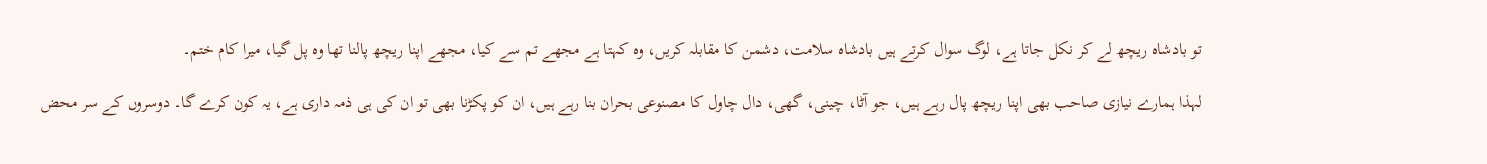تو بادشاہ ریچھ لے کر نکل جاتا ہے، لوگ سوال کرتے ہیں بادشاہ سلامت، دشمن کا مقابلہ کریں، وہ کہتا ہے مجھے تم سے کیا، مجھے اپنا ریچھ پالنا تھا وہ پل گیا، میرا کام ختم۔

لہذا ہمارے نیازی صاحب بھی اپنا ریچھ پال رہے ہیں، جو آٹا، چینی، گھی، دال چاول کا مصنوعی بحران بنا رہے ہیں، ان کو پکڑنا بھی تو ان کی ہی ذمہ داری ہے، یہ کون کرے گا۔ دوسروں کے سر محض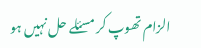الزام تھوپ کر مسئلے حل نہیں ہو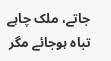جاتے، ملک چاہے تباہ ہوجائے مگر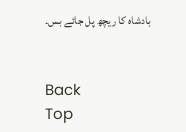بادشاہ کا ریچھ پل جائے بس۔


Back
Top